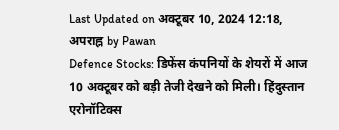Last Updated on अक्टूबर 10, 2024 12:18, अपराह्न by Pawan
Defence Stocks: डिफेंस कंपनियों के शेयरों में आज 10 अक्टूबर को बड़ी तेजी देखने को मिली। हिंदुस्तान एरोनॉटिक्स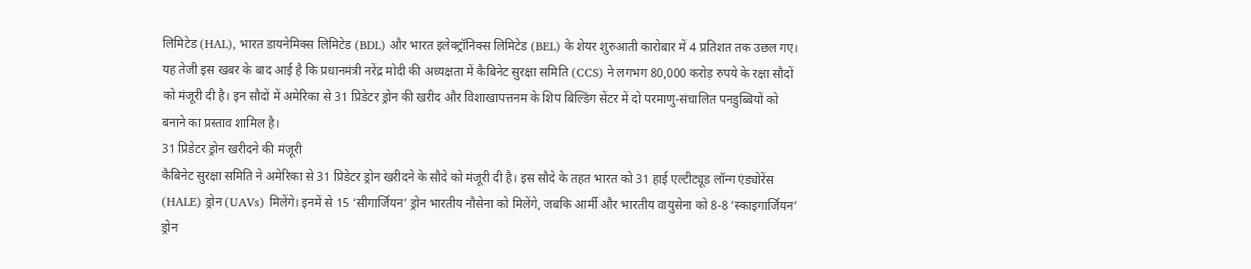लिमिटेड (HAL), भारत डायनेमिक्स लिमिटेड (BDL) और भारत इलेक्ट्रॉनिक्स लिमिटेड (BEL) के शेयर शुरुआती कारोबार में 4 प्रतिशत तक उछल गए। यह तेजी इस खबर के बाद आई है कि प्रधानमंत्री नरेंद्र मोदी की अध्यक्षता में कैबिनेट सुरक्षा समिति (CCS) ने लगभग 80,000 करोड़ रुपये के रक्षा सौदों को मंजूरी दी है। इन सौदों में अमेरिका से 31 प्रिडेटर ड्रोन की खरीद और विशाखापत्तनम के शिप बिल्डिंग सेंटर में दो परमाणु-संचालित पनडुब्बियों को बनाने का प्रस्ताव शामिल है।
31 प्रिडेटर ड्रोन खरीदने की मंजूरी
कैबिनेट सुरक्षा समिति ने अमेरिका से 31 प्रिडेटर ड्रोन खरीदने के सौदे को मंजूरी दी है। इस सौदे के तहत भारत को 31 हाई एल्टीट्यूड लॉन्ग एंड्योरेंस (HALE) ड्रोन (UAVs) मिलेंगे। इनमें से 15 ‘सीगार्जियन’ ड्रोन भारतीय नौसेना को मिलेंगे, जबकि आर्मी और भारतीय वायुसेना को 8-8 ‘स्काइगार्जियन’ ड्रोन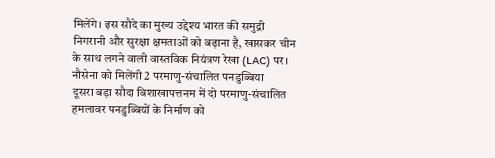मिलेंगे। इस सौदे का मुख्य उद्देश्य भारत की समुद्री निगरानी और सुरक्षा क्षमताओं को बढ़ाना है, खासकर चीन के साथ लगने वाली वास्तविक नियंत्रण रेखा (LAC) पर।
नौसेना को मिलेंगी 2 परमाणु-संचालित पनडुब्बिया
दूसरा बड़ा सौदा विशाखापत्तनम में दो परमाणु-संचालित हमलावर पनडुब्बियों के निर्माण को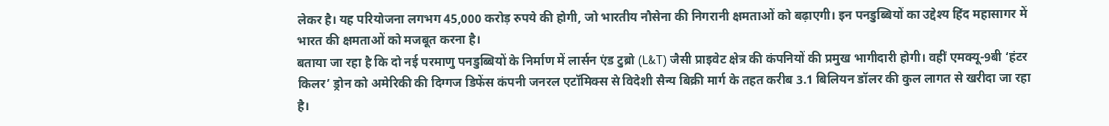लेकर है। यह परियोजना लगभग 45,000 करोड़ रुपये की होगी, जो भारतीय नौसेना की निगरानी क्षमताओं को बढ़ाएगी। इन पनडुब्बियों का उद्देश्य हिंद महासागर में भारत की क्षमताओं को मजबूत करना है।
बताया जा रहा है कि दो नई परमाणु पनडुब्बियों के निर्माण में लार्सन एंड टुब्रो (L&T) जैसी प्राइवेट क्षेत्र की कंपनियों की प्रमुख भागीदारी होगी। वहीं एमक्यू-9बी ‘हंटर किलर’ ड्रोन को अमेरिकी की दिग्गज डिफेंस कंपनी जनरल एटॉमिक्स से विदेशी सैन्य बिक्री मार्ग के तहत करीब 3.1 बिलियन डॉलर की कुल लागत से खरीदा जा रहा है।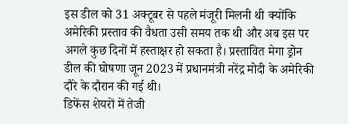इस डील को 31 अक्टूबर से पहले मंजूरी मिलनी थी क्योंकि अमेरिकी प्रस्ताव की वैधता उसी समय तक थी और अब इस पर अगले कुछ दिनों में हस्ताक्षर हो सकता है। प्रस्तावित मेगा ड्रोन डील की घोषणा जून 2023 में प्रधानमंत्री नरेंद्र मोदी के अमेरिकी दौरे के दौरान की गई थी।
डिफेंस शेयरों में तेजी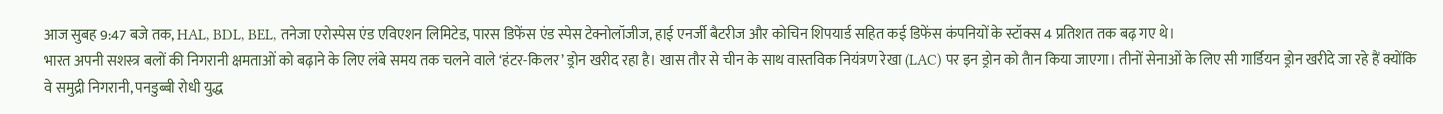आज सुबह 9:47 बजे तक, HAL, BDL, BEL, तनेजा एरोस्पेस एंड एविएशन लिमिटेड, पारस डिफेंस एंड स्पेस टेक्नोलॉजीज, हाई एनर्जी बैटरीज और कोचिन शिपयार्ड सहित कई डिफेंस कंपनियों के स्टॉक्स 4 प्रतिशत तक बढ़ गए थे।
भारत अपनी सशस्त्र बलों की निगरानी क्षमताओं को बढ़ाने के लिए लंबे समय तक चलने वाले ‘हंटर-किलर’ ड्रोन खरीद रहा है। खास तौर से चीन के साथ वास्तविक नियंत्रण रेखा (LAC) पर इन ड्रोन को तैान किया जाएगा। तीनों सेनाओं के लिए सी गार्डियन ड्रोन खरीदे जा रहे हैं क्योंकि वे समुद्री निगरानी, पनडुब्बी रोधी युद्ध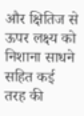और क्षितिज से ऊपर लक्ष्य को निशाना साधने सहित कई तरह की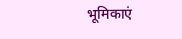भूमिकाएं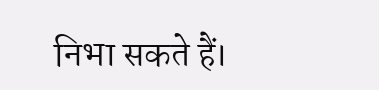निभा सकते हैं।